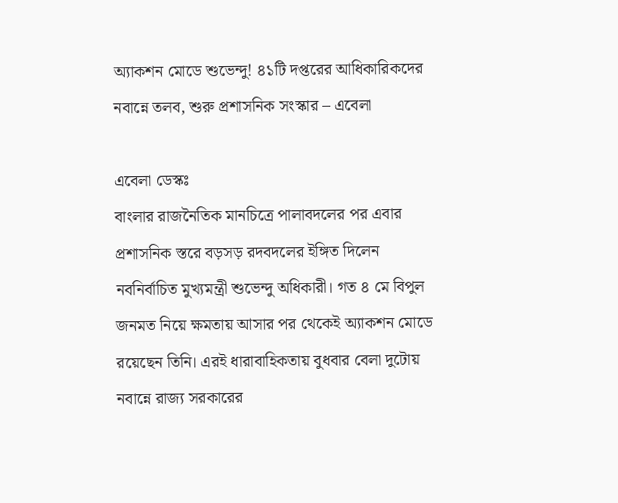অ্যাকশন মোডে শুভেন্দু! ৪১টি দপ্তরের আধিকারিকদের নবান্নে তলব, শুরু প্রশাসনিক সংস্কার – এবেলা

এবেলা ডেস্কঃ
বাংলার রাজনৈতিক মানচিত্রে পালাবদলের পর এবার প্রশাসনিক স্তরে বড়সড় রদবদলের ইঙ্গিত দিলেন নবনির্বাচিত মুখ্যমন্ত্রী শুভেন্দু অধিকারী। গত ৪ মে বিপুল জনমত নিয়ে ক্ষমতায় আসার পর থেকেই অ্যাকশন মোডে রয়েছেন তিনি। এরই ধারাবাহিকতায় বুধবার বেলা দুটোয় নবান্নে রাজ্য সরকারের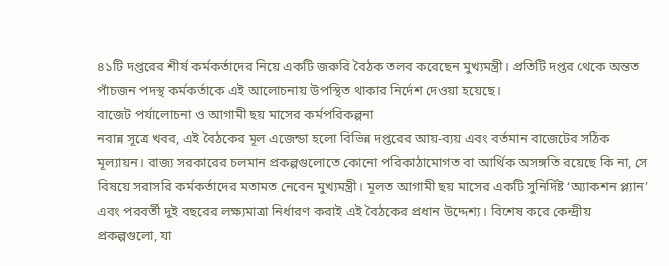৪১টি দপ্তরের শীর্ষ কর্মকর্তাদের নিয়ে একটি জরুরি বৈঠক তলব করেছেন মুখ্যমন্ত্রী। প্রতিটি দপ্তর থেকে অন্তত পাঁচজন পদস্থ কর্মকর্তাকে এই আলোচনায় উপস্থিত থাকার নির্দেশ দেওয়া হয়েছে।
বাজেট পর্যালোচনা ও আগামী ছয় মাসের কর্মপরিকল্পনা
নবান্ন সূত্রে খবর, এই বৈঠকের মূল এজেন্ডা হলো বিভিন্ন দপ্তরের আয়-ব্যয় এবং বর্তমান বাজেটের সঠিক মূল্যায়ন। রাজ্য সরকারের চলমান প্রকল্পগুলোতে কোনো পরিকাঠামোগত বা আর্থিক অসঙ্গতি রয়েছে কি না, সে বিষয়ে সরাসরি কর্মকর্তাদের মতামত নেবেন মুখ্যমন্ত্রী। মূলত আগামী ছয় মাসের একটি সুনির্দিষ্ট ‘অ্যাকশন প্ল্যান’ এবং পরবর্তী দুই বছরের লক্ষ্যমাত্রা নির্ধারণ করাই এই বৈঠকের প্রধান উদ্দেশ্য। বিশেষ করে কেন্দ্রীয় প্রকল্পগুলো, যা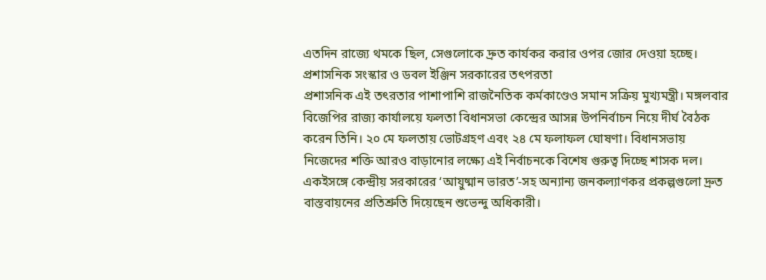এতদিন রাজ্যে থমকে ছিল, সেগুলোকে দ্রুত কার্যকর করার ওপর জোর দেওয়া হচ্ছে।
প্রশাসনিক সংস্কার ও ডবল ইঞ্জিন সরকারের তৎপরতা
প্রশাসনিক এই তৎরতার পাশাপাশি রাজনৈতিক কর্মকাণ্ডেও সমান সক্রিয় মুখ্যমন্ত্রী। মঙ্গলবার বিজেপির রাজ্য কার্যালয়ে ফলতা বিধানসভা কেন্দ্রের আসন্ন উপনির্বাচন নিয়ে দীর্ঘ বৈঠক করেন তিনি। ২০ মে ফলতায় ভোটগ্রহণ এবং ২৪ মে ফলাফল ঘোষণা। বিধানসভায় নিজেদের শক্তি আরও বাড়ানোর লক্ষ্যে এই নির্বাচনকে বিশেষ গুরুত্ব দিচ্ছে শাসক দল। একইসঙ্গে কেন্দ্রীয় সরকারের ‘আয়ুষ্মান ভারত’-সহ অন্যান্য জনকল্যাণকর প্রকল্পগুলো দ্রুত বাস্তবায়নের প্রতিশ্রুতি দিয়েছেন শুভেন্দু অধিকারী।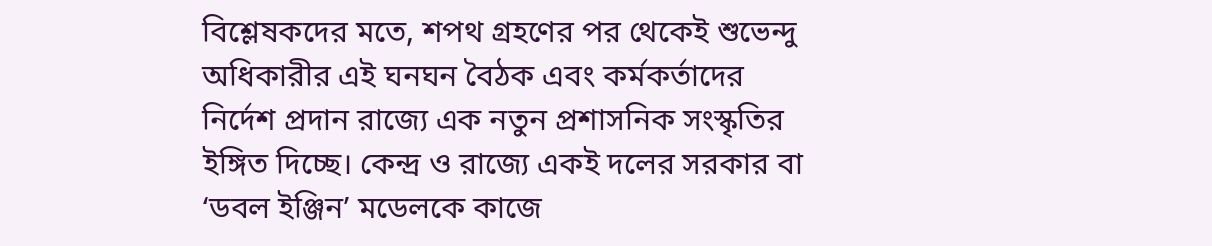বিশ্লেষকদের মতে, শপথ গ্রহণের পর থেকেই শুভেন্দু অধিকারীর এই ঘনঘন বৈঠক এবং কর্মকর্তাদের নির্দেশ প্রদান রাজ্যে এক নতুন প্রশাসনিক সংস্কৃতির ইঙ্গিত দিচ্ছে। কেন্দ্র ও রাজ্যে একই দলের সরকার বা ‘ডবল ইঞ্জিন’ মডেলকে কাজে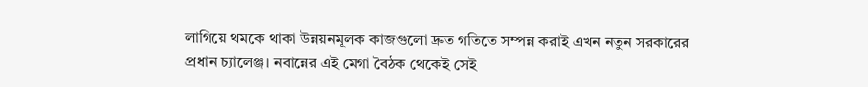লাগিয়ে থমকে থাকা উন্নয়নমূলক কাজগুলো দ্রুত গতিতে সম্পন্ন করাই এখন নতুন সরকারের প্রধান চ্যালেঞ্জ। নবান্নের এই মেগা বৈঠক থেকেই সেই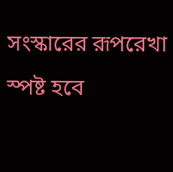সংস্কারের রূপরেখা স্পষ্ট হবে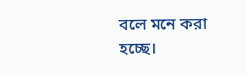বলে মনে করা হচ্ছে।